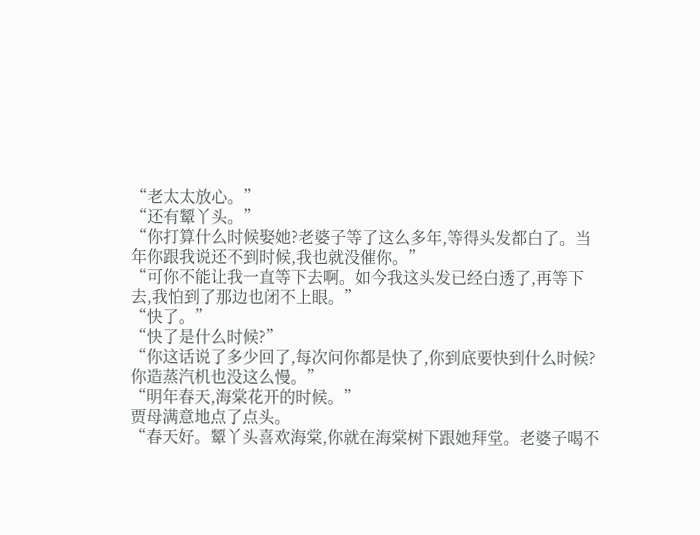“老太太放心。”
“还有颦丫头。”
“你打算什么时候娶她?老婆子等了这么多年,等得头发都白了。当年你跟我说还不到时候,我也就没催你。”
“可你不能让我一直等下去啊。如今我这头发已经白透了,再等下去,我怕到了那边也闭不上眼。”
“快了。”
“快了是什么时候?”
“你这话说了多少回了,每次问你都是快了,你到底要快到什么时候?你造蒸汽机也没这么慢。”
“明年春天,海棠花开的时候。”
贾母满意地点了点头。
“春天好。颦丫头喜欢海棠,你就在海棠树下跟她拜堂。老婆子喝不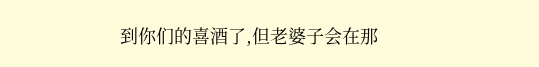到你们的喜酒了,但老婆子会在那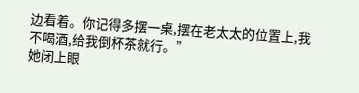边看着。你记得多摆一桌,摆在老太太的位置上,我不喝酒,给我倒杯茶就行。”
她闭上眼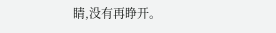睛,没有再睁开。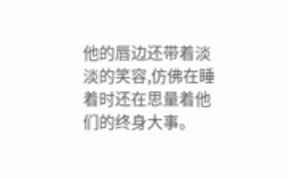他的唇边还带着淡淡的笑容,仿佛在睡着时还在思量着他们的终身大事。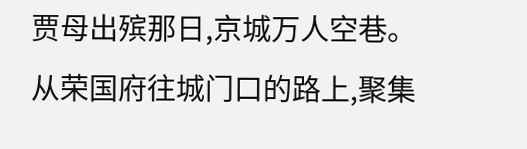贾母出殡那日,京城万人空巷。
从荣国府往城门口的路上,聚集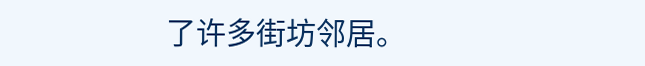了许多街坊邻居。